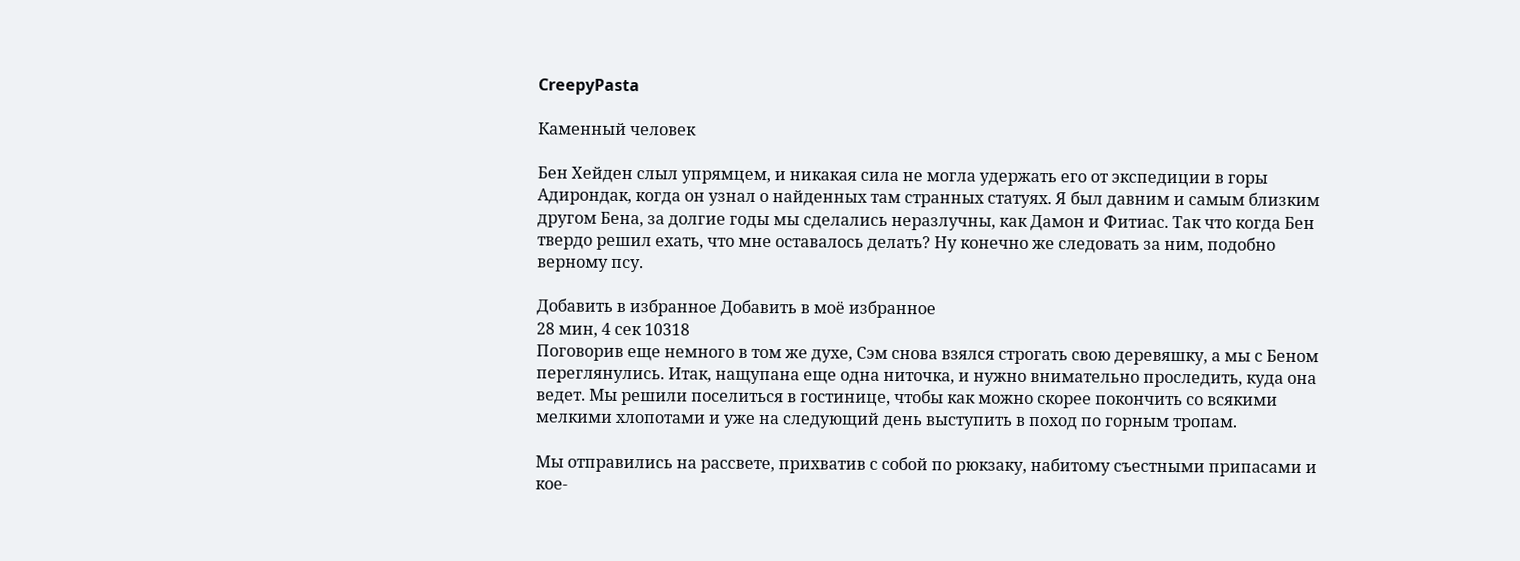CreepyPasta

Каменный человек

Бен Хейден слыл упрямцем, и никакая сила не могла удержать его от экспедиции в горы Адирондак, когда он узнал о найденных там странных статуях. Я был давним и самым близким другом Бена, за долгие годы мы сделались неразлучны, как Дамон и Фитиас. Так что когда Бен твердо решил ехать, что мне оставалось делать? Ну конечно же следовать за ним, подобно верному псу.

Добавить в избранное Добавить в моё избранное
28 мин, 4 сек 10318
Поговорив еще немного в том же духе, Сэм снова взялся строгать свою деревяшку, а мы с Беном переглянулись. Итак, нащупана еще одна ниточка, и нужно внимательно проследить, куда она ведет. Мы решили поселиться в гостинице, чтобы как можно скорее покончить со всякими мелкими хлопотами и уже на следующий день выступить в поход по горным тропам.

Мы отправились на рассвете, прихватив с собой по рюкзаку, набитому съестными припасами и кое-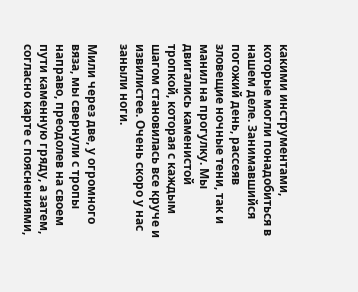какими инструментами, которые могли понадобиться в нашем деле. Занимавшийся погожий день, рассеяв зловещие ночные тени, так и манил на прогулку. Мы двигались каменистой тропкой, которая с каждым шагом становилась все круче и извилистее. Очень скоро у нас заныли ноги.

Мили через две, у огромного вяза, мы свернули с тропы направо, преодолев на своем пути каменную гряду, а затем, согласно карте с пояснениями,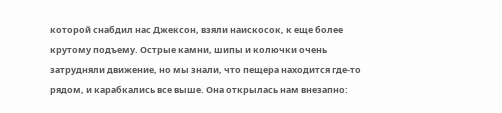которой снабдил нас Джексон, взяли наискосок, к еще более крутому подъему. Острые камни, шипы и колючки очень затрудняли движение, но мы знали, что пещера находится где-то рядом, и карабкались все выше. Она открылась нам внезапно: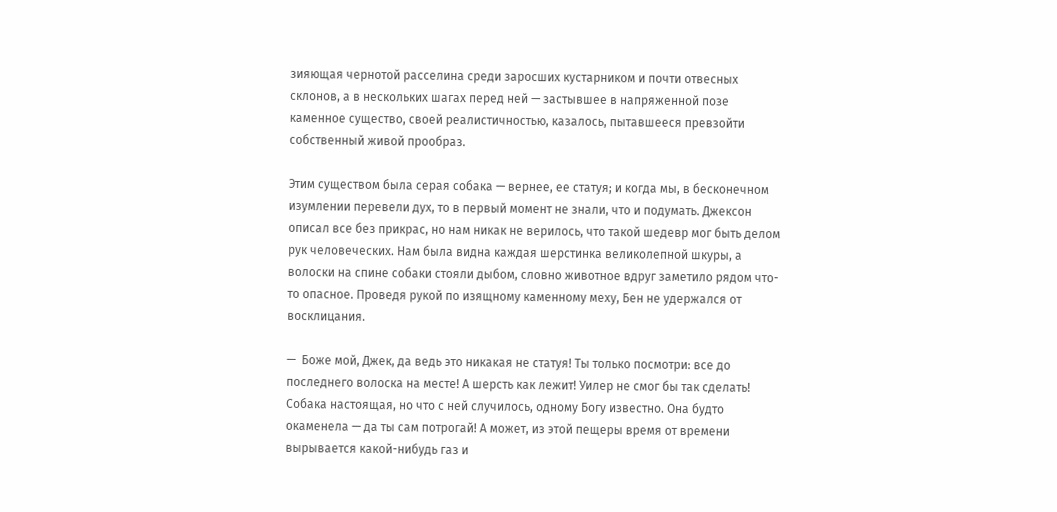зияющая чернотой расселина среди заросших кустарником и почти отвесных склонов, а в нескольких шагах перед ней — застывшее в напряженной позе каменное существо, своей реалистичностью, казалось, пытавшееся превзойти собственный живой прообраз.

Этим существом была серая собака — вернее, ее статуя; и когда мы, в бесконечном изумлении перевели дух, то в первый момент не знали, что и подумать. Джексон описал все без прикрас, но нам никак не верилось, что такой шедевр мог быть делом рук человеческих. Нам была видна каждая шерстинка великолепной шкуры, а волоски на спине собаки стояли дыбом, словно животное вдруг заметило рядом что-то опасное. Проведя рукой по изящному каменному меху, Бен не удержался от восклицания.

—  Боже мой, Джек, да ведь это никакая не статуя! Ты только посмотри: все до последнего волоска на месте! А шерсть как лежит! Уилер не смог бы так сделать! Собака настоящая, но что с ней случилось, одному Богу известно. Она будто окаменела — да ты сам потрогай! А может, из этой пещеры время от времени вырывается какой-нибудь газ и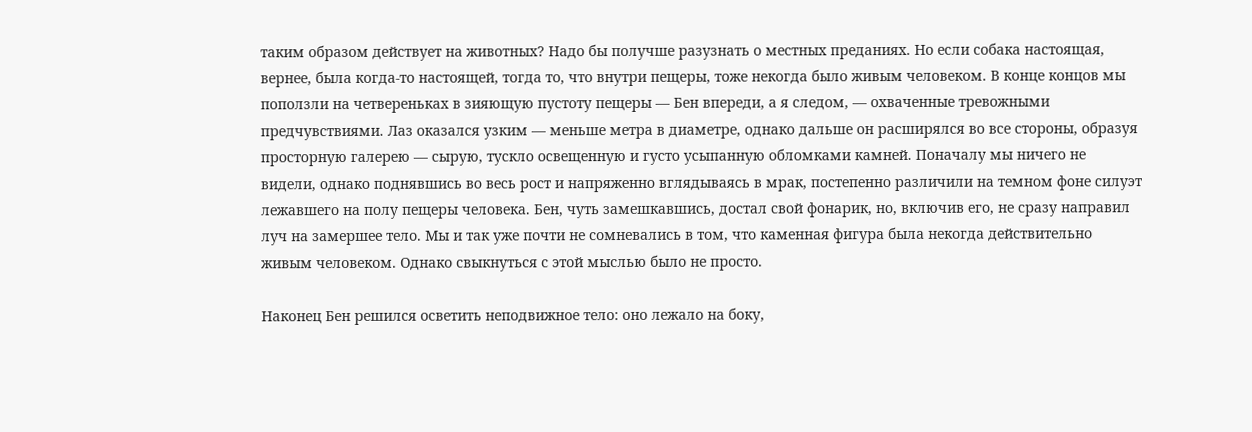таким образом действует на животных? Надо бы получше разузнать о местных преданиях. Но если собака настоящая, вернее, была когда-то настоящей, тогда то, что внутри пещеры, тоже некогда было живым человеком. В конце концов мы поползли на четвереньках в зияющую пустоту пещеры — Бен впереди, а я следом, — охваченные тревожными предчувствиями. Лаз оказался узким — меньше метра в диаметре, однако дальше он расширялся во все стороны, образуя просторную галерею — сырую, тускло освещенную и густо усыпанную обломками камней. Поначалу мы ничего не видели, однако поднявшись во весь рост и напряженно вглядываясь в мрак, постепенно различили на темном фоне силуэт лежавшего на полу пещеры человека. Бен, чуть замешкавшись, достал свой фонарик, но, включив его, не сразу направил луч на замершее тело. Мы и так уже почти не сомневались в том, что каменная фигура была некогда действительно живым человеком. Однако свыкнуться с этой мыслью было не просто.

Наконец Бен решился осветить неподвижное тело: оно лежало на боку,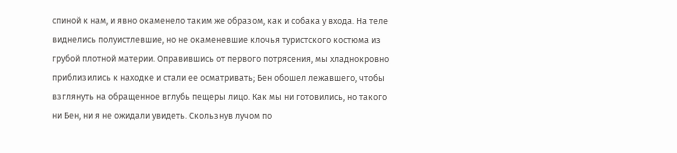спиной к нам, и явно окаменело таким же образом, как и собака у входа. На теле виднелись полуистлевшие, но не окаменевшие клочья туристского костюма из грубой плотной материи. Оправившись от первого потрясения, мы хладнокровно приблизились к находке и стали ее осматривать; Бен обошел лежавшего, чтобы взглянуть на обращенное вглубь пещеры лицо. Как мы ни готовились, но такого ни Бен, ни я не ожидали увидеть. Скользнув лучом по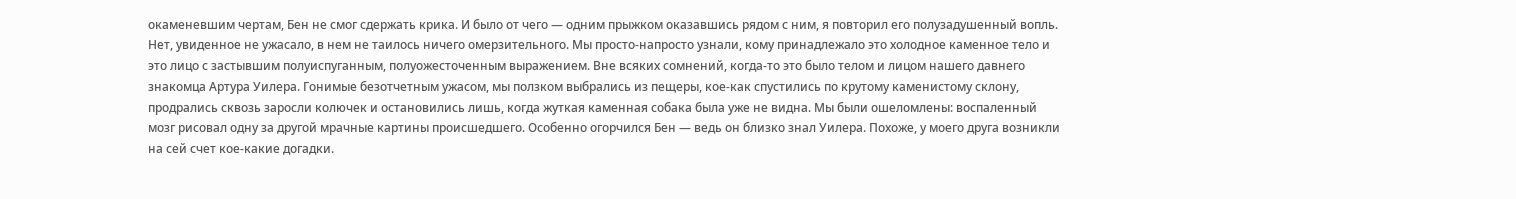окаменевшим чертам, Бен не смог сдержать крика. И было от чего — одним прыжком оказавшись рядом с ним, я повторил его полузадушенный вопль. Нет, увиденное не ужасало, в нем не таилось ничего омерзительного. Мы просто-напросто узнали, кому принадлежало это холодное каменное тело и это лицо с застывшим полуиспуганным, полуожесточенным выражением. Вне всяких сомнений, когда-то это было телом и лицом нашего давнего знакомца Артура Уилера. Гонимые безотчетным ужасом, мы ползком выбрались из пещеры, кое-как спустились по крутому каменистому склону, продрались сквозь заросли колючек и остановились лишь, когда жуткая каменная собака была уже не видна. Мы были ошеломлены: воспаленный мозг рисовал одну за другой мрачные картины происшедшего. Особенно огорчился Бен — ведь он близко знал Уилера. Похоже, у моего друга возникли на сей счет кое-какие догадки.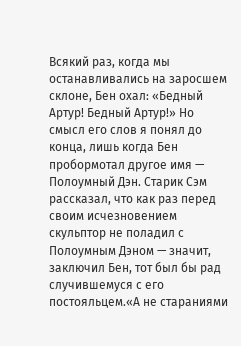Всякий раз, когда мы останавливались на заросшем склоне, Бен охал: «Бедный Артур! Бедный Артур!» Но смысл его слов я понял до конца, лишь когда Бен пробормотал другое имя — Полоумный Дэн. Старик Сэм рассказал, что как раз перед своим исчезновением скульптор не поладил с Полоумным Дэном — значит, заключил Бен, тот был бы рад случившемуся с его постояльцем.«А не стараниями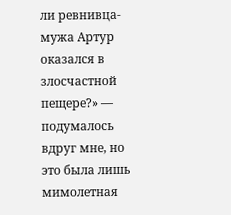ли ревнивца-мужа Артур оказался в злосчастной пещере?» — подумалось вдруг мне, но это была лишь мимолетная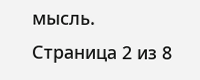мысль.
Страница 2 из 8